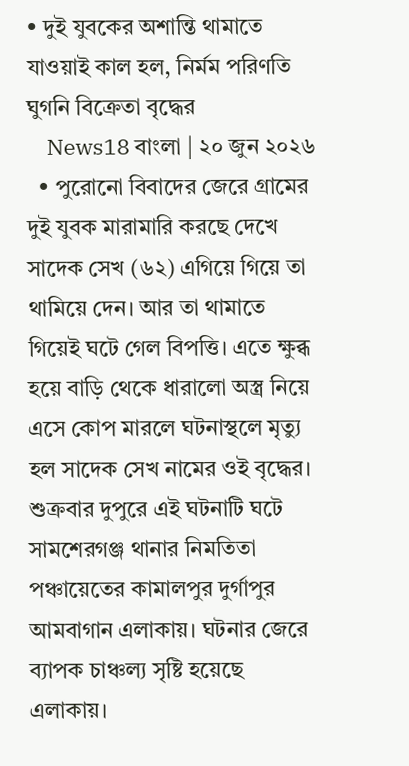• দুই যুবকের অশান্তি থামাতে যাওয়াই কাল হল, নির্মম পরিণতি ঘুগনি বিক্রেতা বৃদ্ধের
    News18 বাংলা | ২০ জুন ২০২৬
  • পুরোনো বিবাদের জেরে গ্রামের দুই যুবক মারামারি করছে দেখে সাদেক সেখ (৬২) এগিয়ে গিয়ে তা থামিয়ে দেন। আর তা থামাতে গিয়েই ঘটে গেল বিপত্তি। এতে ক্ষুব্ধ হয়ে বাড়ি থেকে ধারালো অস্ত্র নিয়ে এসে কোপ মারলে ঘটনাস্থলে মৃত্যু হল সাদেক সেখ নামের ওই বৃদ্ধের। শুক্রবার দুপুরে এই ঘটনাটি ঘটে সামশেরগঞ্জ থানার নিমতিতা পঞ্চায়েতের কামালপুর দুর্গাপুর আমবাগান এলাকায়। ঘটনার জেরে ব্যাপক চাঞ্চল্য সৃষ্টি হয়েছে এলাকায়।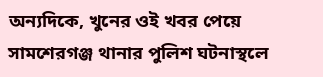অন্যদিকে, খুনের ওই খবর পেয়ে সামশেরগঞ্জ থানার পুলিশ ঘটনাস্থলে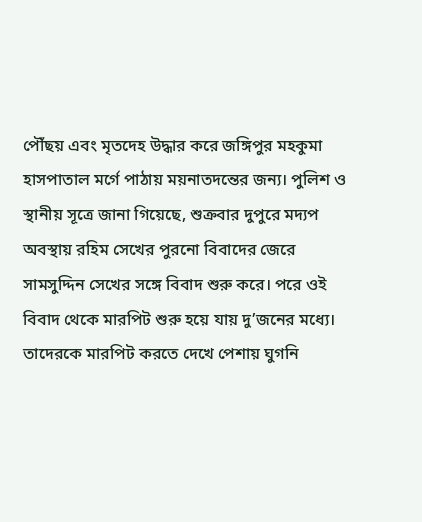পৌঁছয় এবং মৃতদেহ উদ্ধার করে জঙ্গিপুর মহকুমা হাসপাতাল মর্গে পাঠায় ময়নাতদন্তের জন্য। পুলিশ ও স্থানীয় সূত্রে জানা গিয়েছে, শুক্রবার দুপুরে মদ্যপ অবস্থায় রহিম সেখের পুরনো বিবাদের জেরে সামসুদ্দিন সেখের সঙ্গে বিবাদ শুরু করে। পরে ওই বিবাদ থেকে মারপিট শুরু হয়ে যায় দু’জনের মধ্যে। তাদেরকে মারপিট করতে দেখে পেশায় ঘুগনি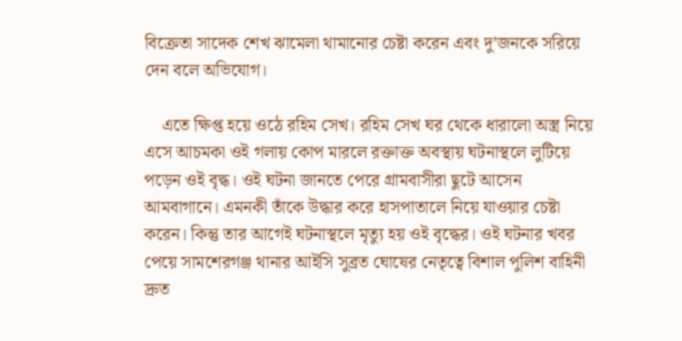বিক্রেতা সাদেক শেখ ঝামেলা থামানোর চেষ্টা করেন এবং দু’জনকে সরিয়ে দেন বলে অভিযোগ।

    এতে ক্ষিপ্ত হয়ে ওঠে রহিম সেখ। রহিম সেখ ঘর থেকে ধারালো অস্ত্র নিয়ে এসে আচমকা ওই গলায় কোপ মারলে রক্তাক্ত অবস্থায় ঘটনাস্থলে লুটিয়ে পড়েন ওই বৃদ্ধ। ওই ঘটনা জানতে পেরে গ্রামবাসীরা ছুটে আসেন আমবাগানে। এমনকী তাঁকে উদ্ধার করে হাসপাতালে নিয়ে যাওয়ার চেষ্টা করেন। কিন্তু তার আগেই ঘটনাস্থলে মৃত্যু হয় ওই বৃদ্ধের। ওই ঘটনার খবর পেয়ে সামশেরগঞ্জ থানার আইসি সুব্রত ঘোষের নেতৃত্বে বিশাল পুলিশ বাহিনী দ্রুত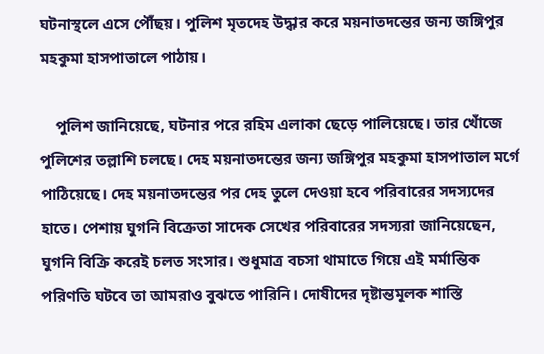ঘটনাস্থলে এসে পৌঁছয়। পুলিশ মৃতদেহ উদ্ধার করে ময়নাতদন্তের জন্য জঙ্গিপুর মহকুমা হাসপাতালে পাঠায়।

    পুলিশ জানিয়েছে, ঘটনার পরে রহিম এলাকা ছেড়ে পালিয়েছে। তার খোঁজে পুলিশের তল্লাশি চলছে। দেহ ময়নাতদন্তের জন্য জঙ্গিপুর মহকুমা হাসপাতাল মর্গে পাঠিয়েছে। দেহ ময়নাতদন্তের পর দেহ তুলে দেওয়া হবে পরিবারের সদস্যদের হাতে। পেশায় ঘুগনি বিক্রেতা সাদেক সেখের পরিবারের সদস্যরা জানিয়েছেন, ঘুগনি বিক্রি করেই চলত সংসার। শুধুমাত্র বচসা থামাতে গিয়ে এই মর্মান্তিক পরিণতি ঘটবে তা আমরাও বুঝতে পারিনি। দোষীদের দৃষ্টান্তমূলক শাস্তি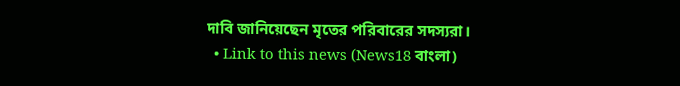দাবি জানিয়েছেন মৃতের পরিবারের সদস্যরা।
  • Link to this news (News18 বাংলা)